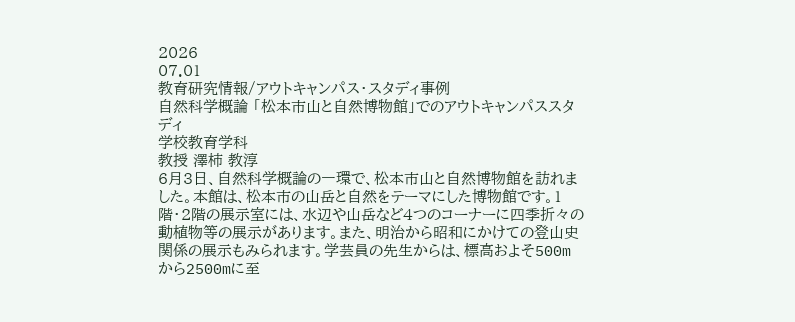2026
07.01
教育研究情報/アウトキャンパス・スタディ事例
自然科学概論 「松本市山と自然博物館」でのアウトキャンパススタディ
学校教育学科
教授 澤柿 教淳
6月3日、自然科学概論の一環で、松本市山と自然博物館を訪れました。本館は、松本市の山岳と自然をテーマにした博物館です。1階・2階の展示室には、水辺や山岳など4つのコーナーに四季折々の動植物等の展示があります。また、明治から昭和にかけての登山史関係の展示もみられます。学芸員の先生からは、標高およそ500mから2500mに至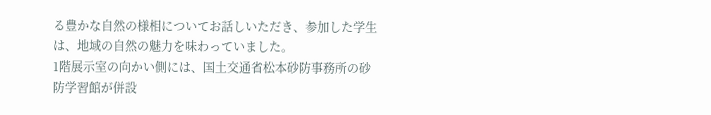る豊かな自然の様相についてお話しいただき、参加した学生は、地域の自然の魅力を味わっていました。
1階展示室の向かい側には、国土交通省松本砂防事務所の砂防学習館が併設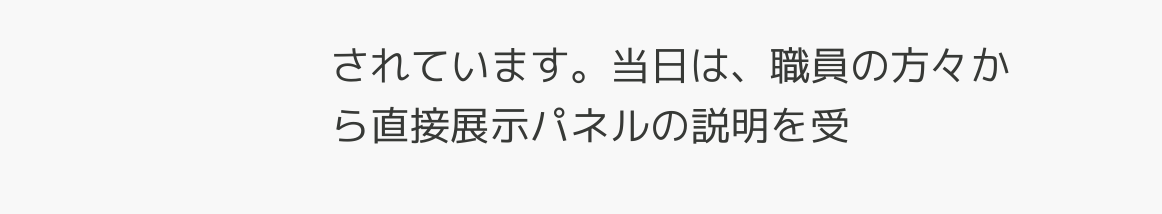されています。当日は、職員の方々から直接展示パネルの説明を受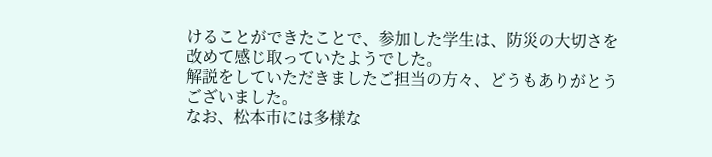けることができたことで、参加した学生は、防災の大切さを改めて感じ取っていたようでした。
解説をしていただきましたご担当の方々、どうもありがとうございました。
なお、松本市には多様な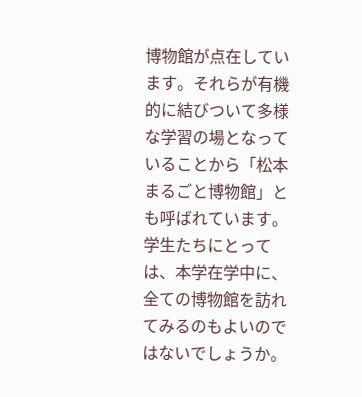博物館が点在しています。それらが有機的に結びついて多様な学習の場となっていることから「松本まるごと博物館」とも呼ばれています。学生たちにとっては、本学在学中に、全ての博物館を訪れてみるのもよいのではないでしょうか。